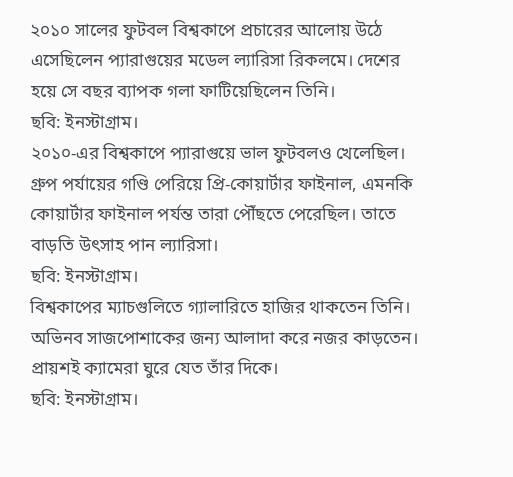২০১০ সালের ফুটবল বিশ্বকাপে প্রচারের আলোয় উঠে এসেছিলেন প্যারাগুয়ের মডেল ল্যারিসা রিকলমে। দেশের হয়ে সে বছর ব্যাপক গলা ফাটিয়েছিলেন তিনি।
ছবি: ইনস্টাগ্রাম।
২০১০-এর বিশ্বকাপে প্যারাগুয়ে ভাল ফুটবলও খেলেছিল। গ্রুপ পর্যায়ের গণ্ডি পেরিয়ে প্রি-কোয়ার্টার ফাইনাল, এমনকি কোয়ার্টার ফাইনাল পর্যন্ত তারা পৌঁছতে পেরেছিল। তাতে বাড়তি উৎসাহ পান ল্যারিসা।
ছবি: ইনস্টাগ্রাম।
বিশ্বকাপের ম্যাচগুলিতে গ্যালারিতে হাজির থাকতেন তিনি। অভিনব সাজপোশাকের জন্য আলাদা করে নজর কাড়তেন। প্রায়শই ক্যামেরা ঘুরে যেত তাঁর দিকে।
ছবি: ইনস্টাগ্রাম।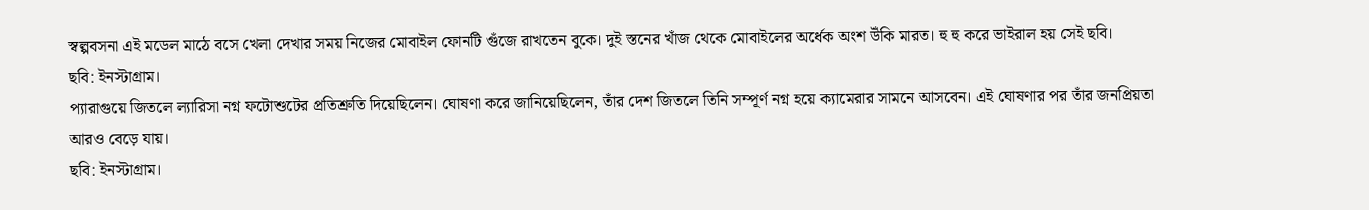স্বল্পবসনা এই মডেল মাঠে বসে খেলা দেখার সময় নিজের মোবাইল ফোনটি গুঁজে রাখতেন বুকে। দুই স্তনের খাঁজ থেকে মোবাইলের অর্ধেক অংশ উঁকি মারত। হু হু করে ভাইরাল হয় সেই ছবি।
ছবি: ইনস্টাগ্রাম।
প্যারাগুয়ে জিতলে ল্যারিসা নগ্ন ফটোশুটের প্রতিশ্রুতি দিয়েছিলেন। ঘোষণা করে জানিয়েছিলেন, তাঁর দেশ জিতলে তিনি সম্পূর্ণ নগ্ন হয়ে ক্যামেরার সামনে আসবেন। এই ঘোষণার পর তাঁর জনপ্রিয়তা আরও বেড়ে যায়।
ছবি: ইনস্টাগ্রাম।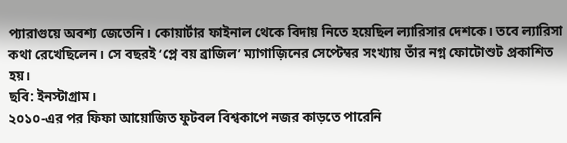প্যারাগুয়ে অবশ্য জেতেনি। কোয়ার্টার ফাইনাল থেকে বিদায় নিতে হয়েছিল ল্যারিসার দেশকে। তবে ল্যারিসা কথা রেখেছিলেন। সে বছরই ‘প্লে বয় ব্রাজিল’ ম্যাগাজ়িনের সেপ্টেম্বর সংখ্যায় তাঁর নগ্ন ফোটোশুট প্রকাশিত হয়।
ছবি: ইনস্টাগ্রাম।
২০১০-এর পর ফিফা আয়োজিত ফুটবল বিশ্বকাপে নজর কাড়তে পারেনি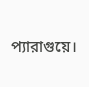প্যারাগুয়ে।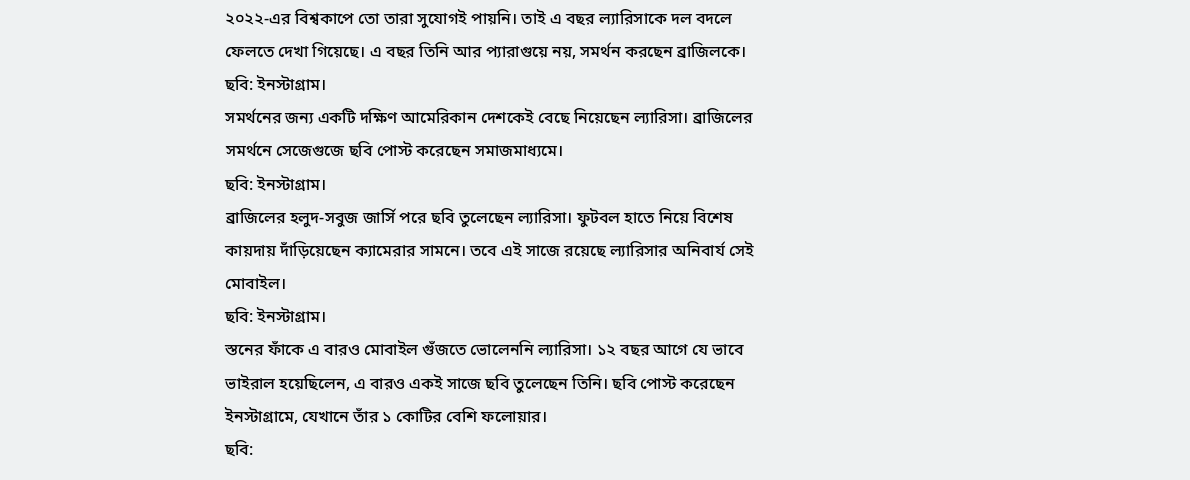২০২২-এর বিশ্বকাপে তো তারা সুযোগই পায়নি। তাই এ বছর ল্যারিসাকে দল বদলে ফেলতে দেখা গিয়েছে। এ বছর তিনি আর প্যারাগুয়ে নয়, সমর্থন করছেন ব্রাজিলকে।
ছবি: ইনস্টাগ্রাম।
সমর্থনের জন্য একটি দক্ষিণ আমেরিকান দেশকেই বেছে নিয়েছেন ল্যারিসা। ব্রাজিলের সমর্থনে সেজেগুজে ছবি পোস্ট করেছেন সমাজমাধ্যমে।
ছবি: ইনস্টাগ্রাম।
ব্রাজিলের হলুদ-সবুজ জার্সি পরে ছবি তুলেছেন ল্যারিসা। ফুটবল হাতে নিয়ে বিশেষ কায়দায় দাঁড়িয়েছেন ক্যামেরার সামনে। তবে এই সাজে রয়েছে ল্যারিসার অনিবার্য সেই মোবাইল।
ছবি: ইনস্টাগ্রাম।
স্তনের ফাঁকে এ বারও মোবাইল গুঁজতে ভোলেননি ল্যারিসা। ১২ বছর আগে যে ভাবে ভাইরাল হয়েছিলেন, এ বারও একই সাজে ছবি তুলেছেন তিনি। ছবি পোস্ট করেছেন ইনস্টাগ্রামে, যেখানে তাঁর ১ কোটির বেশি ফলোয়ার।
ছবি: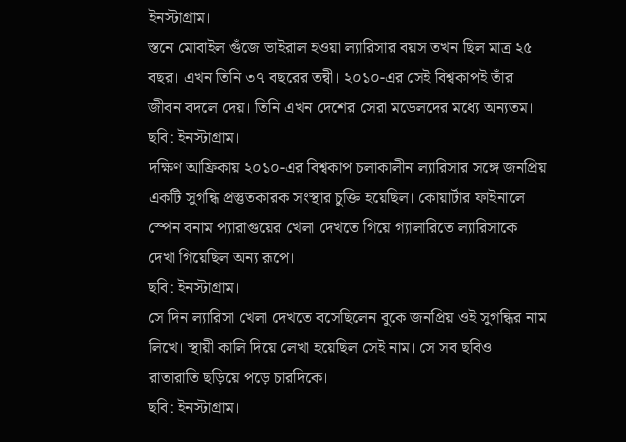ইনস্টাগ্রাম।
স্তনে মোবাইল গুঁজে ভাইরাল হওয়া ল্যারিসার বয়স তখন ছিল মাত্র ২৫ বছর। এখন তিনি ৩৭ বছরের তন্বী। ২০১০-এর সেই বিশ্বকাপই তাঁর জীবন বদলে দেয়। তিনি এখন দেশের সেরা মডেলদের মধ্যে অন্যতম।
ছবি: ইনস্টাগ্রাম।
দক্ষিণ আফ্রিকায় ২০১০-এর বিশ্বকাপ চলাকালীন ল্যারিসার সঙ্গে জনপ্রিয় একটি সুগন্ধি প্রস্তুতকারক সংস্থার চুক্তি হয়েছিল। কোয়ার্টার ফাইনালে স্পেন বনাম প্যারাগুয়ের খেলা দেখতে গিয়ে গ্যালারিতে ল্যারিসাকে দেখা গিয়েছিল অন্য রূপে।
ছবি: ইনস্টাগ্রাম।
সে দিন ল্যারিসা খেলা দেখতে বসেছিলেন বুকে জনপ্রিয় ওই সুগন্ধির নাম লিখে। স্থায়ী কালি দিয়ে লেখা হয়েছিল সেই নাম। সে সব ছবিও রাতারাতি ছড়িয়ে পড়ে চারদিকে।
ছবি: ইনস্টাগ্রাম।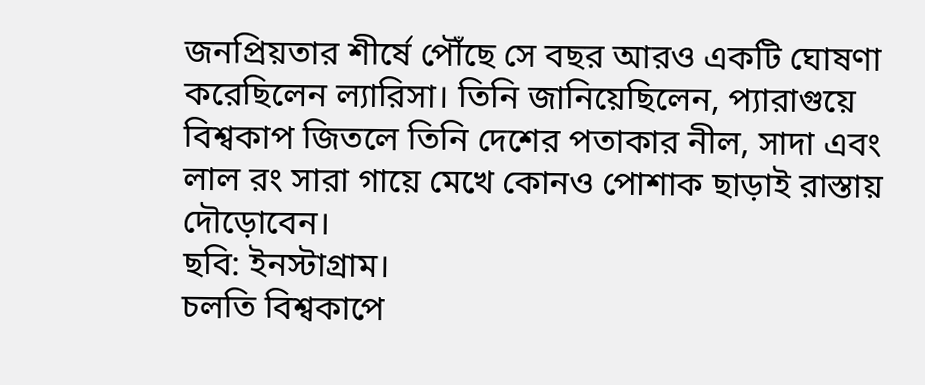জনপ্রিয়তার শীর্ষে পৌঁছে সে বছর আরও একটি ঘোষণা করেছিলেন ল্যারিসা। তিনি জানিয়েছিলেন, প্যারাগুয়ে বিশ্বকাপ জিতলে তিনি দেশের পতাকার নীল, সাদা এবং লাল রং সারা গায়ে মেখে কোনও পোশাক ছাড়াই রাস্তায় দৌড়োবেন।
ছবি: ইনস্টাগ্রাম।
চলতি বিশ্বকাপে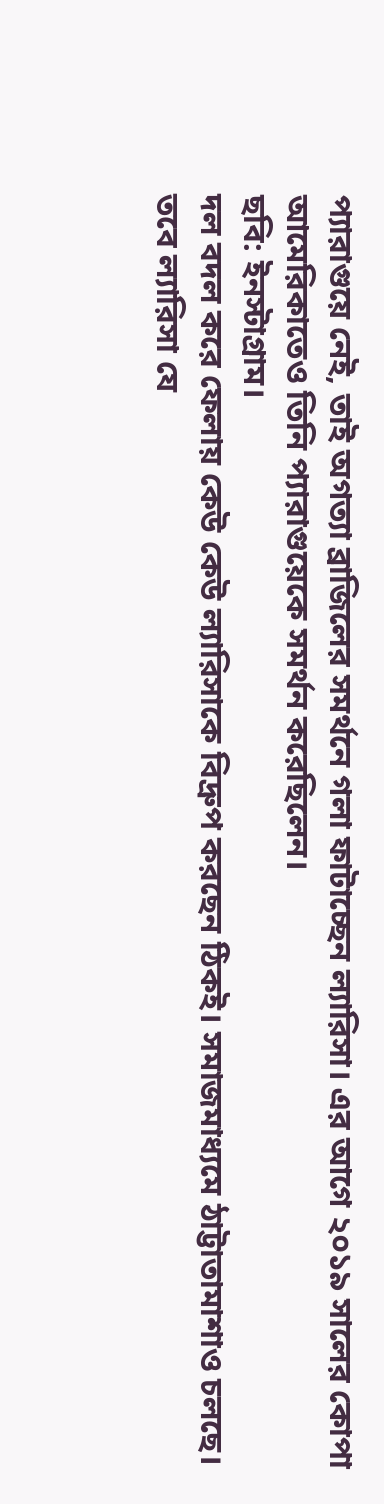প্যারাগুয়ে নেই, তাই অগত্যা ব্রাজিলের সমর্থনে গলা ফাটাচ্ছেন ল্যারিসা। এর আগে ২০১৯ সালের কোপা আমেরিকাতেও তিনি প্যারাগুয়েকে সমর্থন করেছিলেন।
ছবি: ইনস্টাগ্রাম।
দল বদল করে ফেলায় কেউ কেউ ল্যারিসাকে বিদ্রুপ করছেন ঠিকই। সমাজমাধ্যমে ঠাট্টাতামাশাও চলছে। তবে ল্যারিসা যে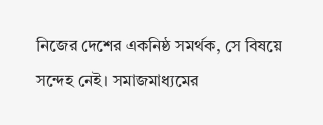নিজের দেশের একনিষ্ঠ সমর্থক, সে বিষয়ে সন্দেহ নেই। সমাজমাধ্যমের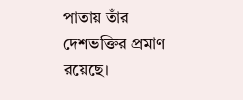পাতায় তাঁর দেশভক্তির প্রমাণ রয়েছে।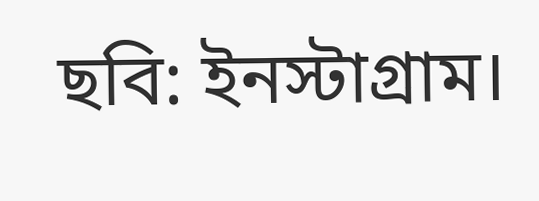ছবি: ইনস্টাগ্রাম।